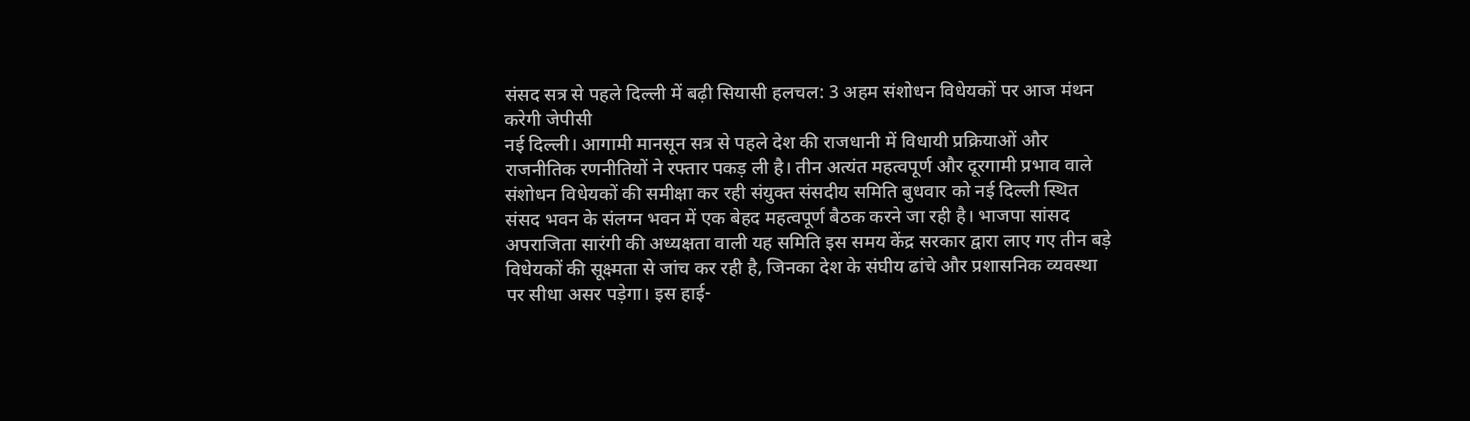संसद सत्र से पहले दिल्ली में बढ़ी सियासी हलचल: 3 अहम संशोधन विधेयकों पर आज मंथन करेगी जेपीसी
नई दिल्ली। आगामी मानसून सत्र से पहले देश की राजधानी में विधायी प्रक्रियाओं और राजनीतिक रणनीतियों ने रफ्तार पकड़ ली है। तीन अत्यंत महत्वपूर्ण और दूरगामी प्रभाव वाले संशोधन विधेयकों की समीक्षा कर रही संयुक्त संसदीय समिति बुधवार को नई दिल्ली स्थित संसद भवन के संलग्न भवन में एक बेहद महत्वपूर्ण बैठक करने जा रही है। भाजपा सांसद अपराजिता सारंगी की अध्यक्षता वाली यह समिति इस समय केंद्र सरकार द्वारा लाए गए तीन बड़े विधेयकों की सूक्ष्मता से जांच कर रही है, जिनका देश के संघीय ढांचे और प्रशासनिक व्यवस्था पर सीधा असर पड़ेगा। इस हाई-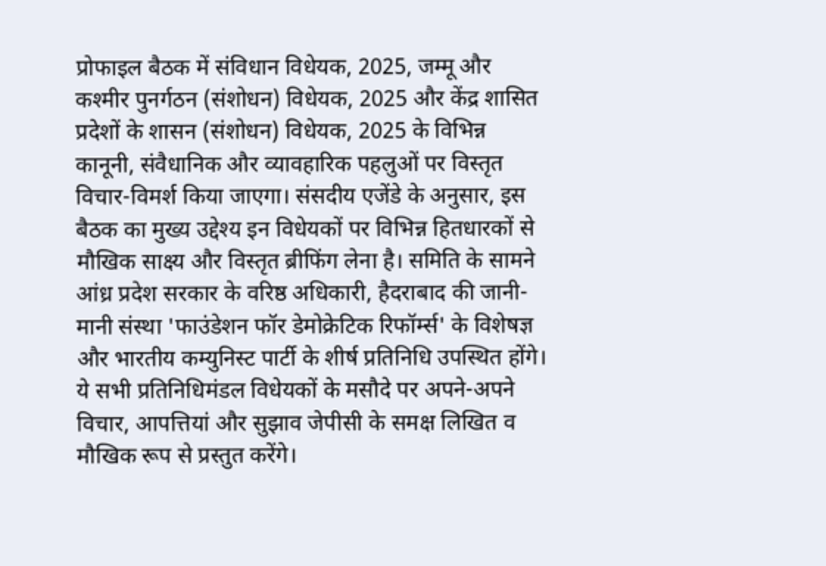प्रोफाइल बैठक में संविधान विधेयक, 2025, जम्मू और कश्मीर पुनर्गठन (संशोधन) विधेयक, 2025 और केंद्र शासित प्रदेशों के शासन (संशोधन) विधेयक, 2025 के विभिन्न कानूनी, संवैधानिक और व्यावहारिक पहलुओं पर विस्तृत विचार-विमर्श किया जाएगा। संसदीय एजेंडे के अनुसार, इस बैठक का मुख्य उद्देश्य इन विधेयकों पर विभिन्न हितधारकों से मौखिक साक्ष्य और विस्तृत ब्रीफिंग लेना है। समिति के सामने आंध्र प्रदेश सरकार के वरिष्ठ अधिकारी, हैदराबाद की जानी-मानी संस्था 'फाउंडेशन फॉर डेमोक्रेटिक रिफॉर्म्स' के विशेषज्ञ और भारतीय कम्युनिस्ट पार्टी के शीर्ष प्रतिनिधि उपस्थित होंगे। ये सभी प्रतिनिधिमंडल विधेयकों के मसौदे पर अपने-अपने विचार, आपत्तियां और सुझाव जेपीसी के समक्ष लिखित व मौखिक रूप से प्रस्तुत करेंगे।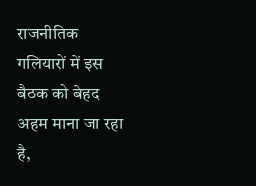राजनीतिक गलियारों में इस बैठक को बेहद अहम माना जा रहा है,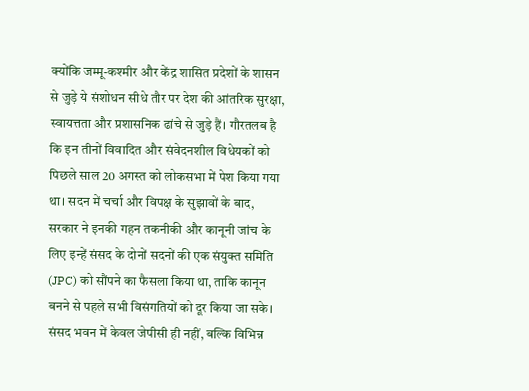क्योंकि जम्मू-कश्मीर और केंद्र शासित प्रदेशों के शासन से जुड़े ये संशोधन सीधे तौर पर देश की आंतरिक सुरक्षा, स्वायत्तता और प्रशासनिक ढांचे से जुड़े हैं। गौरतलब है कि इन तीनों विवादित और संवेदनशील विधेयकों को पिछले साल 20 अगस्त को लोकसभा में पेश किया गया था। सदन में चर्चा और विपक्ष के सुझावों के बाद, सरकार ने इनकी गहन तकनीकी और कानूनी जांच के लिए इन्हें संसद के दोनों सदनों की एक संयुक्त समिति (JPC) को सौंपने का फैसला किया था, ताकि कानून बनने से पहले सभी विसंगतियों को दूर किया जा सके। संसद भवन में केवल जेपीसी ही नहीं, बल्कि विभिन्न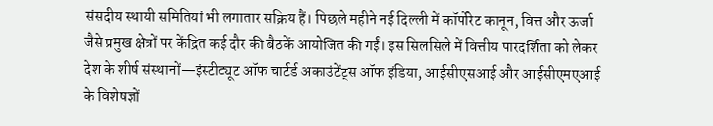संसदीय स्थायी समितियां भी लगातार सक्रिय हैं। पिछले महीने नई दिल्ली में कॉर्पोरेट कानून, वित्त और ऊर्जा जैसे प्रमुख क्षेत्रों पर केंद्रित कई दौर की बैठकें आयोजित की गईं। इस सिलसिले में वित्तीय पारदर्शिता को लेकर देश के शीर्ष संस्थानों—इंस्टीट्यूट ऑफ चार्टर्ड अकाउंटेंट्स ऑफ इंडिया, आईसीएसआई और आईसीएमएआई के विशेषज्ञों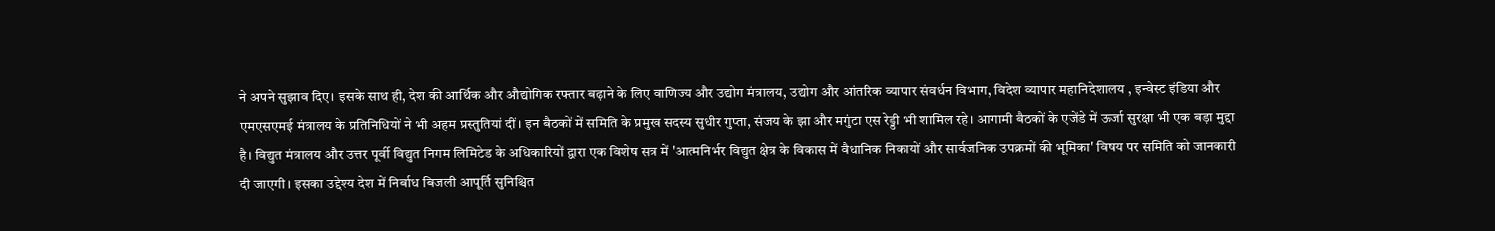ने अपने सुझाव दिए। इसके साथ ही, देश की आर्थिक और औद्योगिक रफ्तार बढ़ाने के लिए वाणिज्य और उद्योग मंत्रालय, उद्योग और आंतरिक व्यापार संवर्धन विभाग, विदेश व्यापार महानिदेशालय , इन्वेस्ट इंडिया और एमएसएमई मंत्रालय के प्रतिनिधियों ने भी अहम प्रस्तुतियां दीं। इन बैठकों में समिति के प्रमुख सदस्य सुधीर गुप्ता, संजय के झा और मगुंटा एस रेड्डी भी शामिल रहे। आगामी बैठकों के एजेंडे में ऊर्जा सुरक्षा भी एक बड़ा मुद्दा है। विद्युत मंत्रालय और उत्तर पूर्वी विद्युत निगम लिमिटेड के अधिकारियों द्वारा एक विशेष सत्र में 'आत्मनिर्भर विद्युत क्षेत्र के विकास में वैधानिक निकायों और सार्वजनिक उपक्रमों की भूमिका' विषय पर समिति को जानकारी दी जाएगी। इसका उद्देश्य देश में निर्बाध बिजली आपूर्ति सुनिश्चित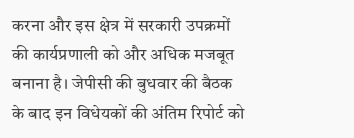करना और इस क्षेत्र में सरकारी उपक्रमों की कार्यप्रणाली को और अधिक मजबूत बनाना है। जेपीसी की बुधवार की बैठक के बाद इन विधेयकों की अंतिम रिपोर्ट को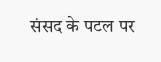संसद के पटल पर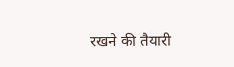रखने की तैयारी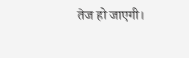तेज हो जाएगी।